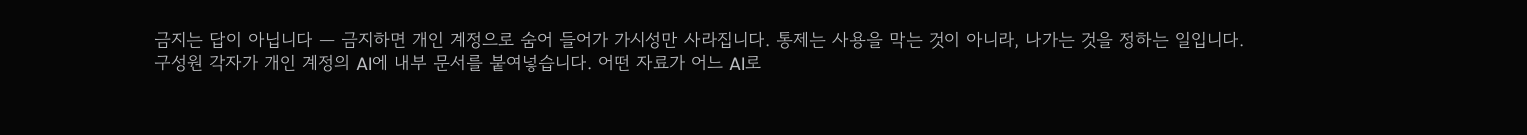금지는 답이 아닙니다 — 금지하면 개인 계정으로 숨어 들어가 가시성만 사라집니다. 통제는 사용을 막는 것이 아니라, 나가는 것을 정하는 일입니다.
구성원 각자가 개인 계정의 AI에 내부 문서를 붙여넣습니다. 어떤 자료가 어느 AI로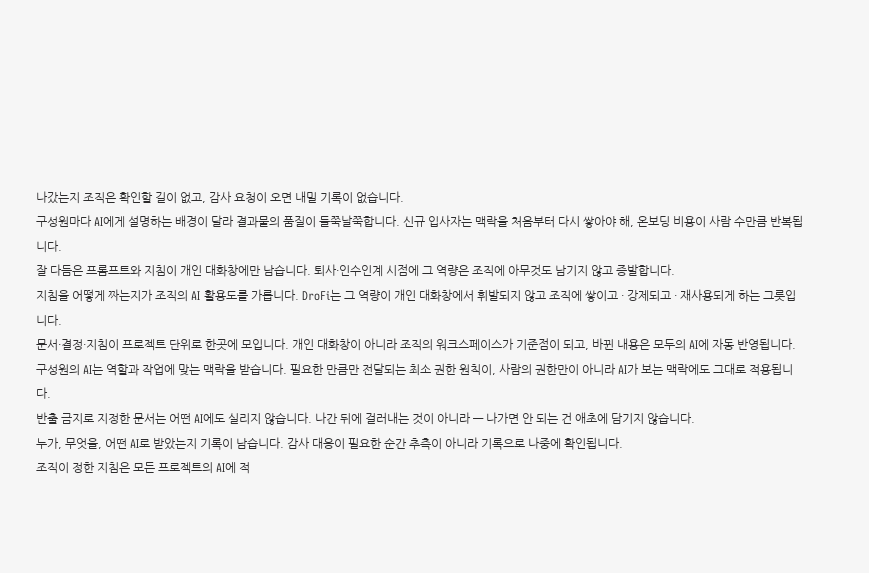나갔는지 조직은 확인할 길이 없고, 감사 요청이 오면 내밀 기록이 없습니다.
구성원마다 AI에게 설명하는 배경이 달라 결과물의 품질이 들쭉날쭉합니다. 신규 입사자는 맥락을 처음부터 다시 쌓아야 해, 온보딩 비용이 사람 수만큼 반복됩니다.
잘 다듬은 프롬프트와 지침이 개인 대화창에만 남습니다. 퇴사·인수인계 시점에 그 역량은 조직에 아무것도 남기지 않고 증발합니다.
지침을 어떻게 짜는지가 조직의 AI 활용도를 가릅니다. DroFi는 그 역량이 개인 대화창에서 휘발되지 않고 조직에 쌓이고 · 강제되고 · 재사용되게 하는 그릇입니다.
문서·결정·지침이 프로젝트 단위로 한곳에 모입니다. 개인 대화창이 아니라 조직의 워크스페이스가 기준점이 되고, 바뀐 내용은 모두의 AI에 자동 반영됩니다.
구성원의 AI는 역할과 작업에 맞는 맥락을 받습니다. 필요한 만큼만 전달되는 최소 권한 원칙이, 사람의 권한만이 아니라 AI가 보는 맥락에도 그대로 적용됩니다.
반출 금지로 지정한 문서는 어떤 AI에도 실리지 않습니다. 나간 뒤에 걸러내는 것이 아니라 — 나가면 안 되는 건 애초에 담기지 않습니다.
누가, 무엇을, 어떤 AI로 받았는지 기록이 남습니다. 감사 대응이 필요한 순간 추측이 아니라 기록으로 나중에 확인됩니다.
조직이 정한 지침은 모든 프로젝트의 AI에 적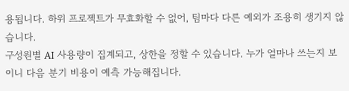용됩니다. 하위 프로젝트가 무효화할 수 없어, 팀마다 다른 예외가 조용히 생기지 않습니다.
구성원별 AI 사용량이 집계되고, 상한을 정할 수 있습니다. 누가 얼마나 쓰는지 보이니 다음 분기 비용이 예측 가능해집니다.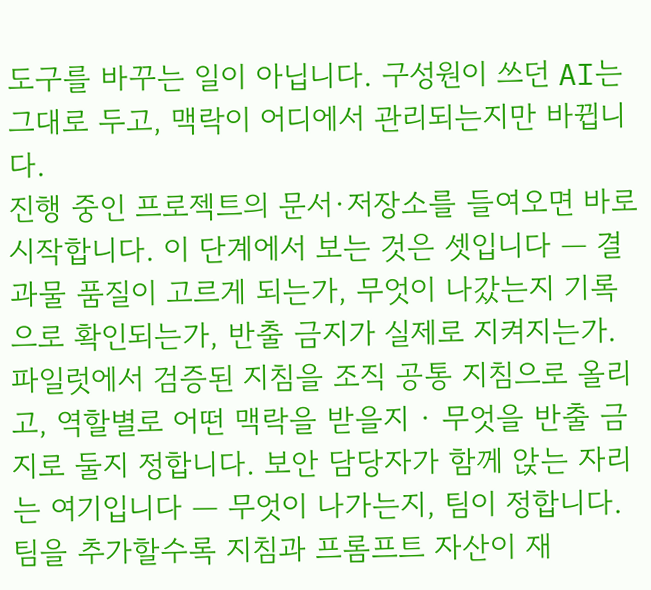도구를 바꾸는 일이 아닙니다. 구성원이 쓰던 AI는 그대로 두고, 맥락이 어디에서 관리되는지만 바뀝니다.
진행 중인 프로젝트의 문서·저장소를 들여오면 바로 시작합니다. 이 단계에서 보는 것은 셋입니다 — 결과물 품질이 고르게 되는가, 무엇이 나갔는지 기록으로 확인되는가, 반출 금지가 실제로 지켜지는가.
파일럿에서 검증된 지침을 조직 공통 지침으로 올리고, 역할별로 어떤 맥락을 받을지 · 무엇을 반출 금지로 둘지 정합니다. 보안 담당자가 함께 앉는 자리는 여기입니다 — 무엇이 나가는지, 팀이 정합니다.
팀을 추가할수록 지침과 프롬프트 자산이 재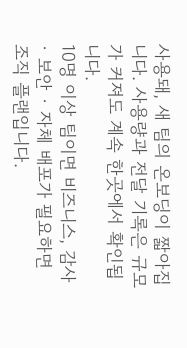사용돼, 새 팀의 온보딩이 짧아집니다. 사용량과 전달 기록은 규모가 커져도 계속 한곳에서 확인됩니다.
10명 이상 팀이면 비즈니스, 감사 · 보안 · 자체 배포가 필요하면 조직 플랜입니다.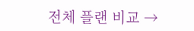전체 플랜 비교 →